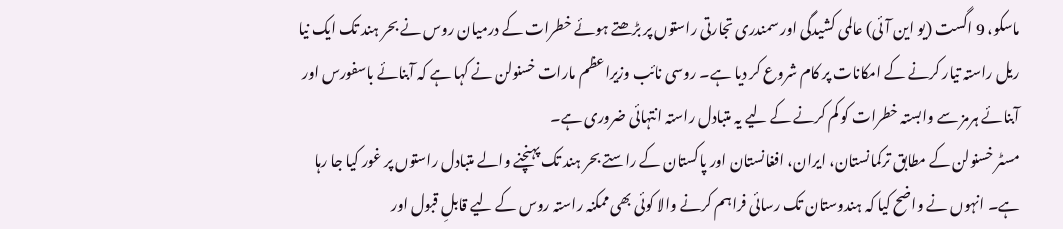ماسکو، 9 اگست (یو این آئی) عالمی کشیدگی اور سمندری تجارتی راستوں پر بڑھتے ہوئے خطرات کے درمیان روس نے بحر ہند تک ایک نیا ریل راستہ تیار کرنے کے امکانات پر کام شروع کر دیا ہے۔ روسی نائب وزیراعظم مارات خسنولن نے کہا ہے کہ آبنائے باسفورس اور آبنائے ہرمز سے وابستہ خطرات کو کم کرنے کے لیے یہ متبادل راستہ انتہائی ضروری ہے۔
مسٹر خسنولن کے مطابق ترکمانستان، ایران، افغانستان اور پاکستان کے راستے بحر ہند تک پہنچنے والے متبادل راستوں پر غور کیا جا رہا ہے۔ انہوں نے واضح کیا کہ ہندوستان تک رسائی فراہم کرنے والا کوئی بھی ممکنہ راستہ روس کے لیے قابلِ قبول اور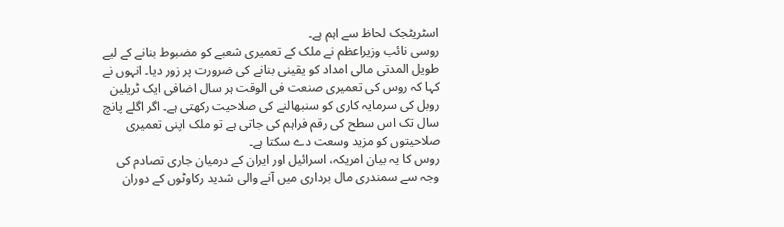اسٹریٹجک لحاظ سے اہم ہے۔
روسی نائب وزیراعظم نے ملک کے تعمیری شعبے کو مضبوط بنانے کے لیے طویل المدتی مالی امداد کو یقینی بنانے کی ضرورت پر زور دیا۔ انہوں نے کہا کہ روس کی تعمیری صنعت فی الوقت ہر سال اضافی ایک ٹریلین روبل کی سرمایہ کاری کو سنبھالنے کی صلاحیت رکھتی ہے۔ اگر اگلے پانچ سال تک اس سطح کی رقم فراہم کی جاتی ہے تو ملک اپنی تعمیری صلاحیتوں کو مزید وسعت دے سکتا ہے۔
روس کا یہ بیان امریکہ، اسرائیل اور ایران کے درمیان جاری تصادم کی وجہ سے سمندری مال برداری میں آنے والی شدید رکاوٹوں کے دوران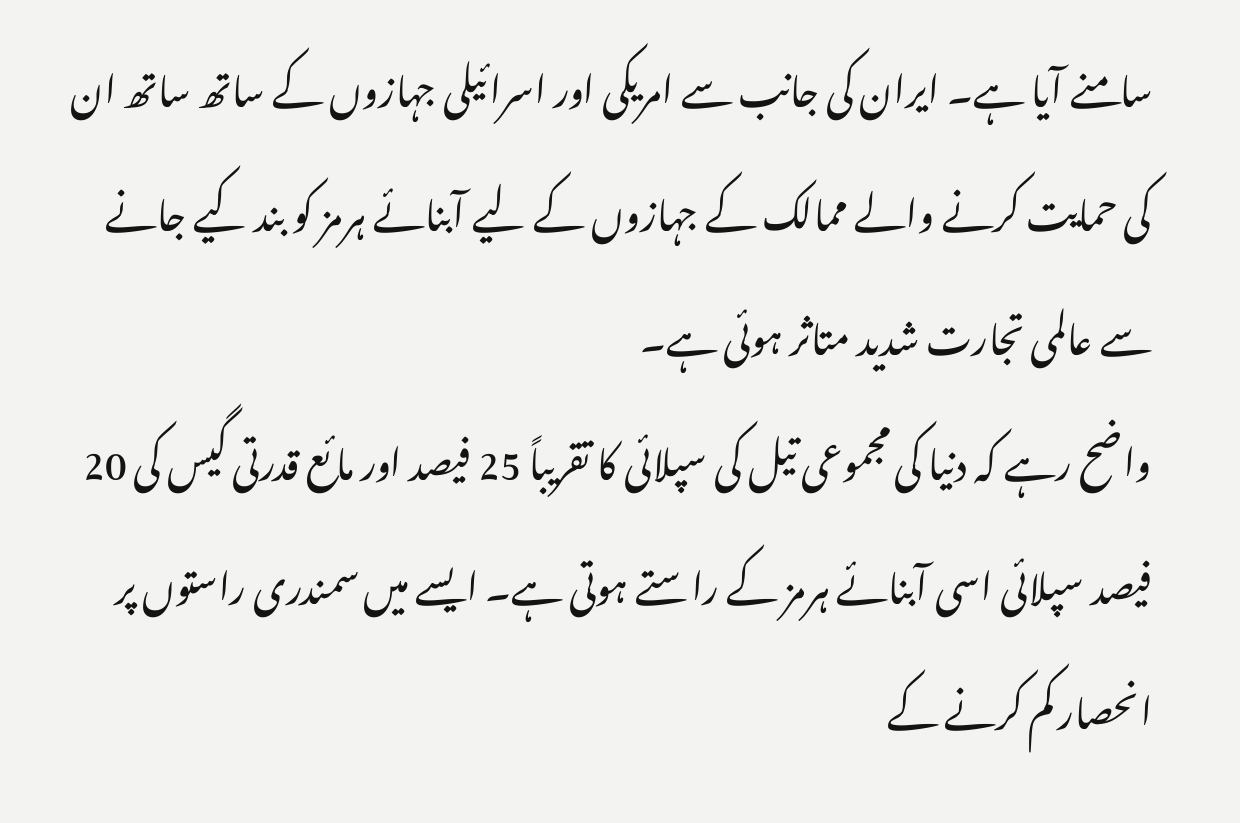سامنے آیا ہے۔ ایران کی جانب سے امریکی اور اسرائیلی جہازوں کے ساتھ ساتھ ان کی حمایت کرنے والے ممالک کے جہازوں کے لیے آبنائے ہرمز کو بند کیے جانے سے عالمی تجارت شدید متاثر ہوئی ہے۔
واضح رہے کہ دنیا کی مجموعی تیل کی سپلائی کا تقریباً 25 فیصد اور مائع قدرتی گیس کی 20 فیصد سپلائی اسی آبنائے ہرمز کے راستے ہوتی ہے۔ ایسے میں سمندری راستوں پر انحصار کم کرنے کے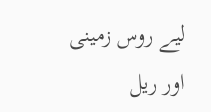لیے روس زمینی اور ریل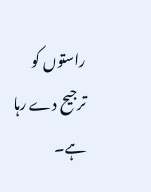راستوں کو ترجیح دے رہا ہے۔